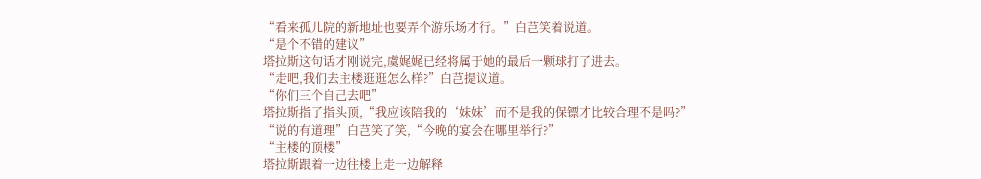“看来孤儿院的新地址也要弄个游乐场才行。”白芑笑着说道。
“是个不错的建议”
塔拉斯这句话才刚说完,虞娓娓已经将属于她的最后一颗球打了进去。
“走吧,我们去主楼逛逛怎么样?”白芑提议道。
“你们三个自己去吧”
塔拉斯指了指头顶,“我应该陪我的‘妹妹’而不是我的保镖才比较合理不是吗?”
“说的有道理”白芑笑了笑,“今晚的宴会在哪里举行?”
“主楼的顶楼”
塔拉斯跟着一边往楼上走一边解释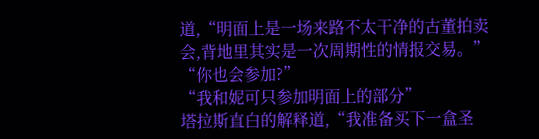道,“明面上是一场来路不太干净的古董拍卖会,背地里其实是一次周期性的情报交易。”
“你也会参加?”
“我和妮可只参加明面上的部分”
塔拉斯直白的解释道,“我准备买下一盒圣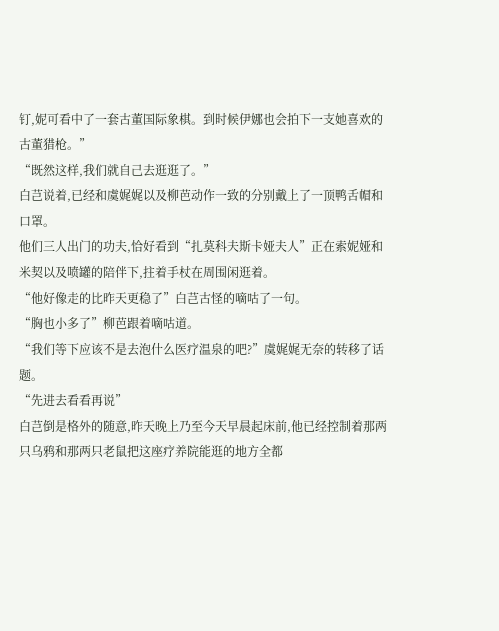钉,妮可看中了一套古董国际象棋。到时候伊娜也会拍下一支她喜欢的古董猎枪。”
“既然这样,我们就自己去逛逛了。”
白芑说着,已经和虞娓娓以及柳芭动作一致的分别戴上了一顶鸭舌帽和口罩。
他们三人出门的功夫,恰好看到“扎莫科夫斯卡娅夫人”正在索妮娅和米契以及喷罐的陪伴下,拄着手杖在周围闲逛着。
“他好像走的比昨天更稳了”白芑古怪的嘀咕了一句。
“胸也小多了”柳芭跟着嘀咕道。
“我们等下应该不是去泡什么医疗温泉的吧?”虞娓娓无奈的转移了话题。
“先进去看看再说”
白芑倒是格外的随意,昨天晚上乃至今天早晨起床前,他已经控制着那两只乌鸦和那两只老鼠把这座疗养院能逛的地方全都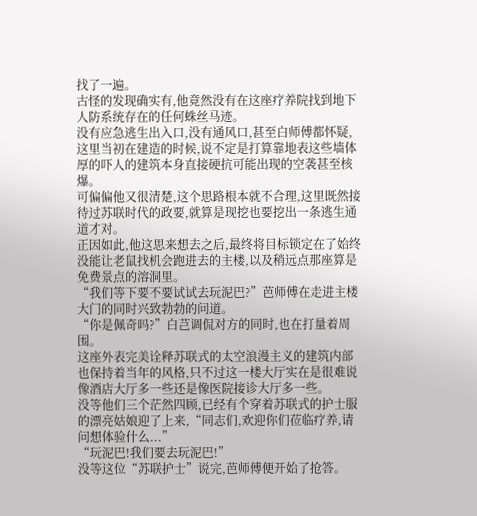找了一遍。
古怪的发现确实有,他竟然没有在这座疗养院找到地下人防系统存在的任何蛛丝马迹。
没有应急逃生出入口,没有通风口,甚至白师傅都怀疑,这里当初在建造的时候,说不定是打算靠地表这些墙体厚的吓人的建筑本身直接硬抗可能出现的空袭甚至核爆。
可偏偏他又很清楚,这个思路根本就不合理,这里既然接待过苏联时代的政要,就算是现挖也要挖出一条逃生通道才对。
正因如此,他这思来想去之后,最终将目标锁定在了始终没能让老鼠找机会跑进去的主楼,以及稍远点那座算是免费景点的溶洞里。
“我们等下要不要试试去玩泥巴?”芭师傅在走进主楼大门的同时兴致勃勃的问道。
“你是佩奇吗?”白芑调侃对方的同时,也在打量着周围。
这座外表完美诠释苏联式的太空浪漫主义的建筑内部也保持着当年的风格,只不过这一楼大厅实在是很难说像酒店大厅多一些还是像医院接诊大厅多一些。
没等他们三个茫然四顾,已经有个穿着苏联式的护士服的漂亮姑娘迎了上来,“同志们,欢迎你们莅临疗养,请问想体验什么...”
“玩泥巴!我们要去玩泥巴!”
没等这位“苏联护士”说完,芭师傅便开始了抢答。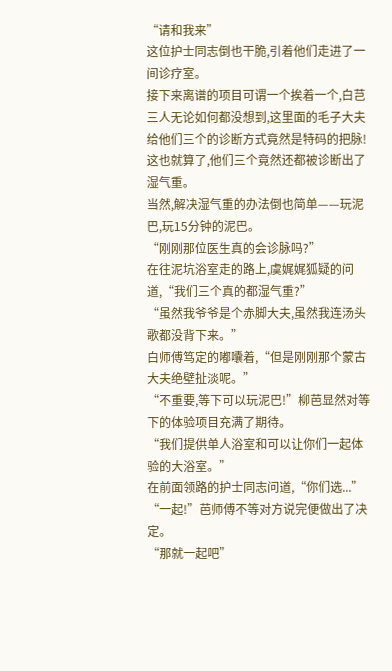“请和我来”
这位护士同志倒也干脆,引着他们走进了一间诊疗室。
接下来离谱的项目可谓一个挨着一个,白芑三人无论如何都没想到,这里面的毛子大夫给他们三个的诊断方式竟然是特码的把脉!
这也就算了,他们三个竟然还都被诊断出了湿气重。
当然,解决湿气重的办法倒也简单——玩泥巴,玩15分钟的泥巴。
“刚刚那位医生真的会诊脉吗?”
在往泥坑浴室走的路上,虞娓娓狐疑的问道,“我们三个真的都湿气重?”
“虽然我爷爷是个赤脚大夫,虽然我连汤头歌都没背下来。”
白师傅笃定的嘟囔着,“但是刚刚那个蒙古大夫绝壁扯淡呢。”
“不重要,等下可以玩泥巴!”柳芭显然对等下的体验项目充满了期待。
“我们提供单人浴室和可以让你们一起体验的大浴室。”
在前面领路的护士同志问道,“你们选...”
“一起!”芭师傅不等对方说完便做出了决定。
“那就一起吧”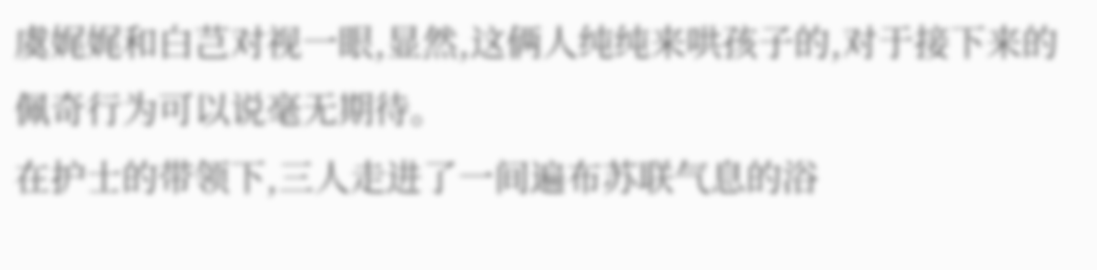虞娓娓和白芑对视一眼,显然,这俩人纯纯来哄孩子的,对于接下来的佩奇行为可以说毫无期待。
在护士的带领下,三人走进了一间遍布苏联气息的浴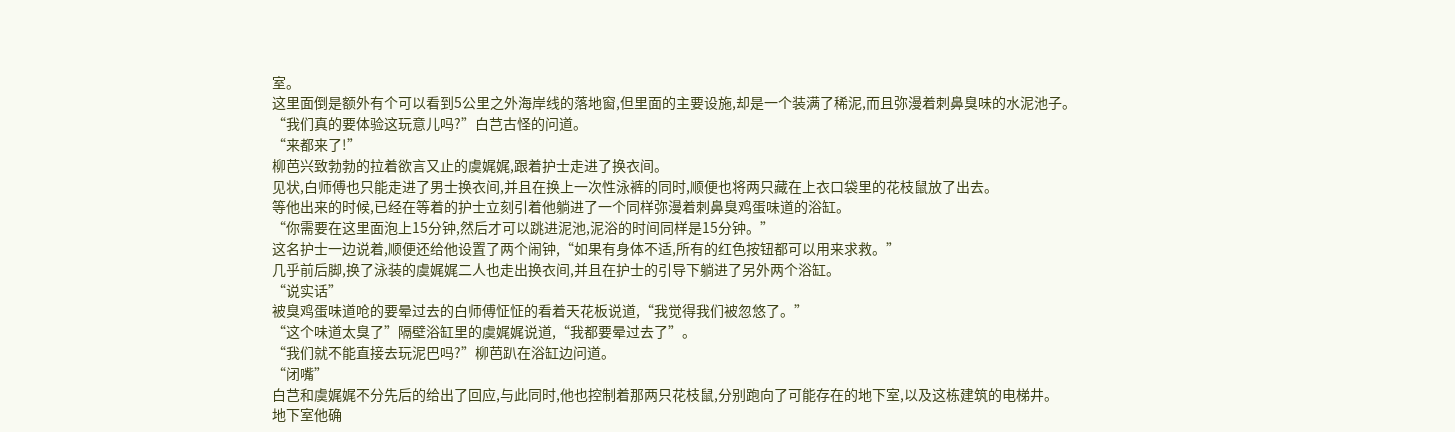室。
这里面倒是额外有个可以看到5公里之外海岸线的落地窗,但里面的主要设施,却是一个装满了稀泥,而且弥漫着刺鼻臭味的水泥池子。
“我们真的要体验这玩意儿吗?”白芑古怪的问道。
“来都来了!”
柳芭兴致勃勃的拉着欲言又止的虞娓娓,跟着护士走进了换衣间。
见状,白师傅也只能走进了男士换衣间,并且在换上一次性泳裤的同时,顺便也将两只藏在上衣口袋里的花枝鼠放了出去。
等他出来的时候,已经在等着的护士立刻引着他躺进了一个同样弥漫着刺鼻臭鸡蛋味道的浴缸。
“你需要在这里面泡上15分钟,然后才可以跳进泥池,泥浴的时间同样是15分钟。”
这名护士一边说着,顺便还给他设置了两个闹钟,“如果有身体不适,所有的红色按钮都可以用来求救。”
几乎前后脚,换了泳装的虞娓娓二人也走出换衣间,并且在护士的引导下躺进了另外两个浴缸。
“说实话”
被臭鸡蛋味道呛的要晕过去的白师傅怔怔的看着天花板说道,“我觉得我们被忽悠了。”
“这个味道太臭了”隔壁浴缸里的虞娓娓说道,“我都要晕过去了”。
“我们就不能直接去玩泥巴吗?”柳芭趴在浴缸边问道。
“闭嘴”
白芑和虞娓娓不分先后的给出了回应,与此同时,他也控制着那两只花枝鼠,分别跑向了可能存在的地下室,以及这栋建筑的电梯井。
地下室他确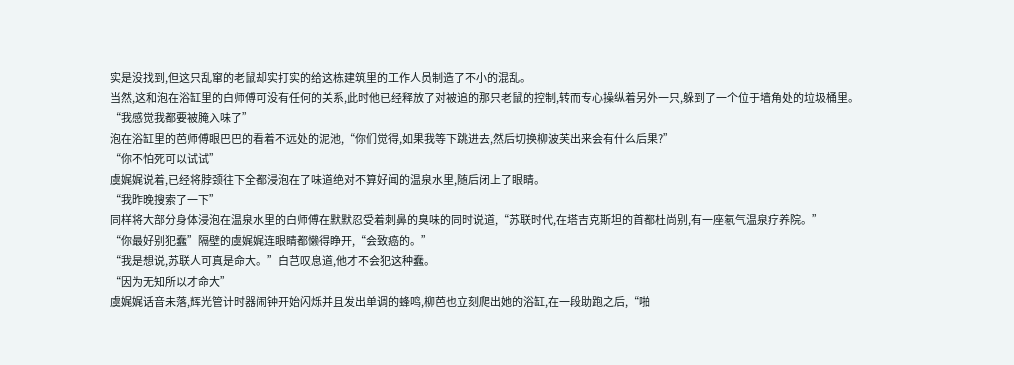实是没找到,但这只乱窜的老鼠却实打实的给这栋建筑里的工作人员制造了不小的混乱。
当然,这和泡在浴缸里的白师傅可没有任何的关系,此时他已经释放了对被追的那只老鼠的控制,转而专心操纵着另外一只,躲到了一个位于墙角处的垃圾桶里。
“我感觉我都要被腌入味了”
泡在浴缸里的芭师傅眼巴巴的看着不远处的泥池,“你们觉得,如果我等下跳进去,然后切换柳波芙出来会有什么后果?”
“你不怕死可以试试”
虞娓娓说着,已经将脖颈往下全都浸泡在了味道绝对不算好闻的温泉水里,随后闭上了眼睛。
“我昨晚搜索了一下”
同样将大部分身体浸泡在温泉水里的白师傅在默默忍受着刺鼻的臭味的同时说道,“苏联时代,在塔吉克斯坦的首都杜尚别,有一座氡气温泉疗养院。”
“你最好别犯蠢”隔壁的虞娓娓连眼睛都懒得睁开,“会致癌的。”
“我是想说,苏联人可真是命大。”白芑叹息道,他才不会犯这种蠢。
“因为无知所以才命大”
虞娓娓话音未落,辉光管计时器闹钟开始闪烁并且发出单调的蜂鸣,柳芭也立刻爬出她的浴缸,在一段助跑之后,“啪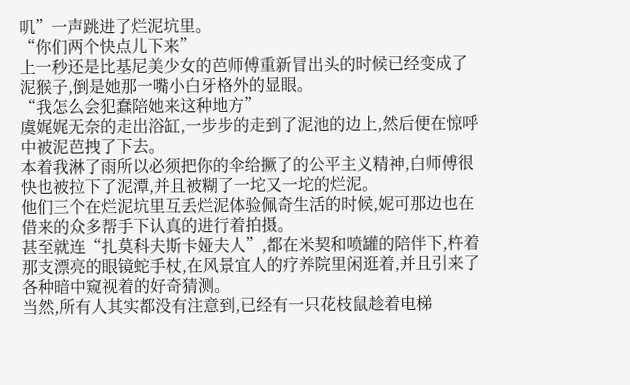叽”一声跳进了烂泥坑里。
“你们两个快点儿下来”
上一秒还是比基尼美少女的芭师傅重新冒出头的时候已经变成了泥猴子,倒是她那一嘴小白牙格外的显眼。
“我怎么会犯蠢陪她来这种地方”
虞娓娓无奈的走出浴缸,一步步的走到了泥池的边上,然后便在惊呼中被泥芭拽了下去。
本着我淋了雨所以必须把你的伞给撅了的公平主义精神,白师傅很快也被拉下了泥潭,并且被糊了一坨又一坨的烂泥。
他们三个在烂泥坑里互丢烂泥体验佩奇生活的时候,妮可那边也在借来的众多帮手下认真的进行着拍摄。
甚至就连“扎莫科夫斯卡娅夫人”,都在米契和喷罐的陪伴下,杵着那支漂亮的眼镜蛇手杖,在风景宜人的疗养院里闲逛着,并且引来了各种暗中窥视着的好奇猜测。
当然,所有人其实都没有注意到,已经有一只花枝鼠趁着电梯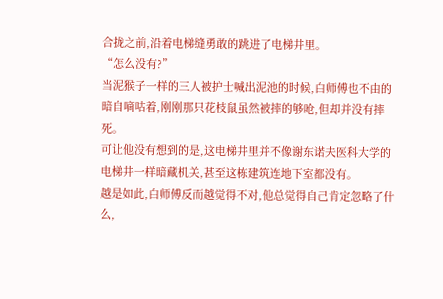合拢之前,沿着电梯缝勇敢的跳进了电梯井里。
“怎么没有?”
当泥猴子一样的三人被护士喊出泥池的时候,白师傅也不由的暗自嘀咕着,刚刚那只花枝鼠虽然被摔的够呛,但却并没有摔死。
可让他没有想到的是,这电梯井里并不像谢东诺夫医科大学的电梯井一样暗藏机关,甚至这栋建筑连地下室都没有。
越是如此,白师傅反而越觉得不对,他总觉得自己肯定忽略了什么,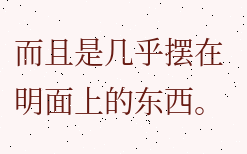而且是几乎摆在明面上的东西。